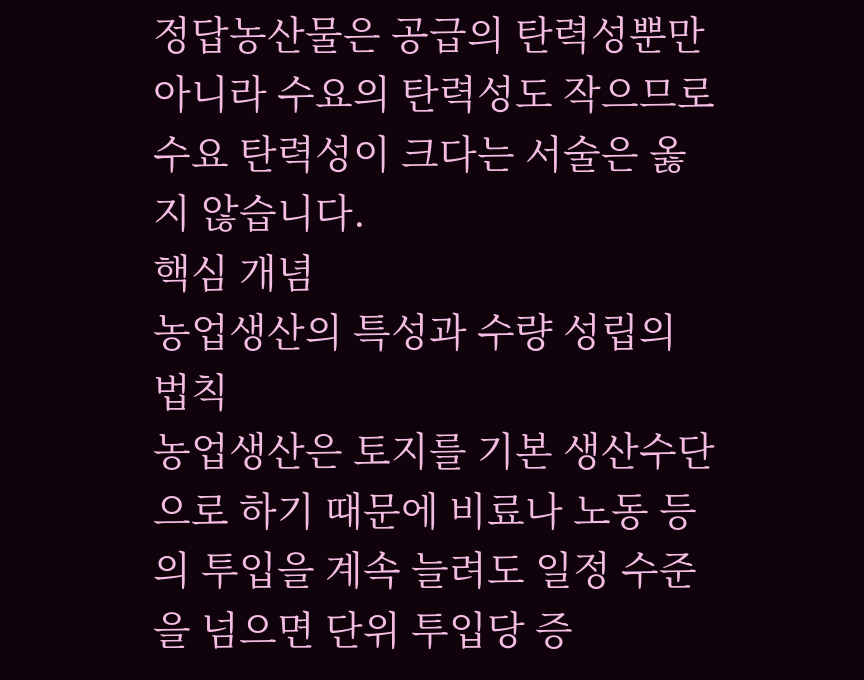정답농산물은 공급의 탄력성뿐만 아니라 수요의 탄력성도 작으므로 수요 탄력성이 크다는 서술은 옳지 않습니다.
핵심 개념
농업생산의 특성과 수량 성립의 법칙
농업생산은 토지를 기본 생산수단으로 하기 때문에 비료나 노동 등의 투입을 계속 늘려도 일정 수준을 넘으면 단위 투입당 증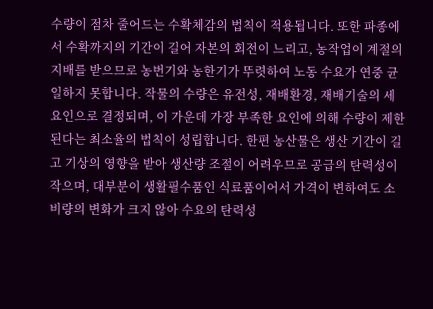수량이 점차 줄어드는 수확체감의 법칙이 적용됩니다. 또한 파종에서 수확까지의 기간이 길어 자본의 회전이 느리고, 농작업이 계절의 지배를 받으므로 농번기와 농한기가 뚜렷하여 노동 수요가 연중 균일하지 못합니다. 작물의 수량은 유전성, 재배환경, 재배기술의 세 요인으로 결정되며, 이 가운데 가장 부족한 요인에 의해 수량이 제한된다는 최소율의 법칙이 성립합니다. 한편 농산물은 생산 기간이 길고 기상의 영향을 받아 생산량 조절이 어려우므로 공급의 탄력성이 작으며, 대부분이 생활필수품인 식료품이어서 가격이 변하여도 소비량의 변화가 크지 않아 수요의 탄력성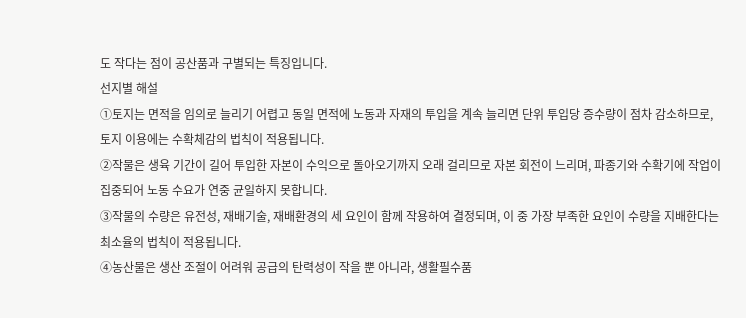도 작다는 점이 공산품과 구별되는 특징입니다.
선지별 해설
①토지는 면적을 임의로 늘리기 어렵고 동일 면적에 노동과 자재의 투입을 계속 늘리면 단위 투입당 증수량이 점차 감소하므로, 토지 이용에는 수확체감의 법칙이 적용됩니다.
②작물은 생육 기간이 길어 투입한 자본이 수익으로 돌아오기까지 오래 걸리므로 자본 회전이 느리며, 파종기와 수확기에 작업이 집중되어 노동 수요가 연중 균일하지 못합니다.
③작물의 수량은 유전성, 재배기술, 재배환경의 세 요인이 함께 작용하여 결정되며, 이 중 가장 부족한 요인이 수량을 지배한다는 최소율의 법칙이 적용됩니다.
④농산물은 생산 조절이 어려워 공급의 탄력성이 작을 뿐 아니라, 생활필수품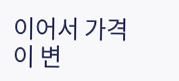이어서 가격이 변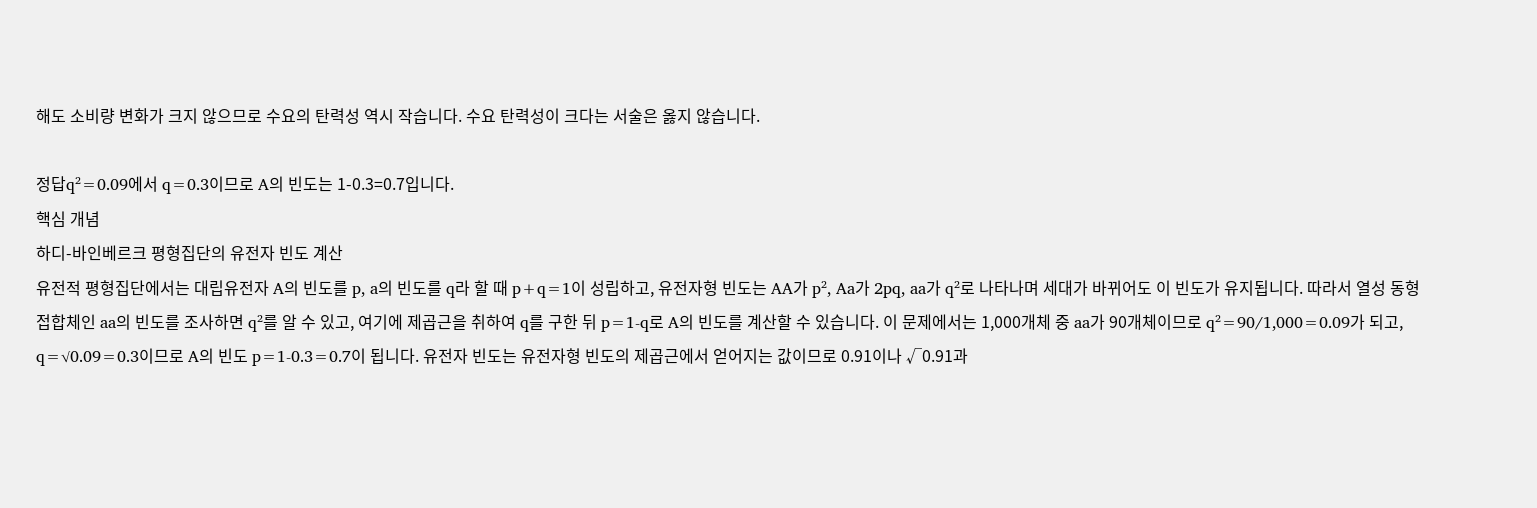해도 소비량 변화가 크지 않으므로 수요의 탄력성 역시 작습니다. 수요 탄력성이 크다는 서술은 옳지 않습니다.

정답q²=0.09에서 q=0.3이므로 A의 빈도는 1-0.3=0.7입니다.
핵심 개념
하디-바인베르크 평형집단의 유전자 빈도 계산
유전적 평형집단에서는 대립유전자 A의 빈도를 p, a의 빈도를 q라 할 때 p+q=1이 성립하고, 유전자형 빈도는 AA가 p², Aa가 2pq, aa가 q²로 나타나며 세대가 바뀌어도 이 빈도가 유지됩니다. 따라서 열성 동형접합체인 aa의 빈도를 조사하면 q²를 알 수 있고, 여기에 제곱근을 취하여 q를 구한 뒤 p=1-q로 A의 빈도를 계산할 수 있습니다. 이 문제에서는 1,000개체 중 aa가 90개체이므로 q²=90/1,000=0.09가 되고, q=√0.09=0.3이므로 A의 빈도 p=1-0.3=0.7이 됩니다. 유전자 빈도는 유전자형 빈도의 제곱근에서 얻어지는 값이므로 0.91이나 √0.91과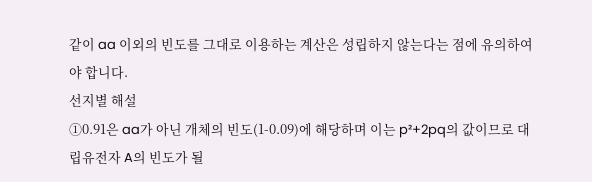같이 aa 이외의 빈도를 그대로 이용하는 계산은 성립하지 않는다는 점에 유의하여야 합니다.
선지별 해설
①0.91은 aa가 아닌 개체의 빈도(1-0.09)에 해당하며 이는 p²+2pq의 값이므로 대립유전자 A의 빈도가 될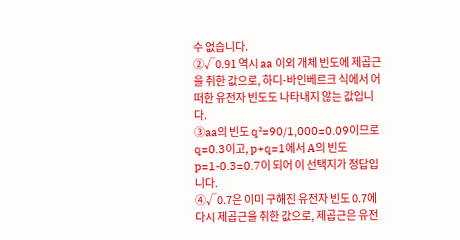수 없습니다.
②√0.91 역시 aa 이외 개체 빈도에 제곱근을 취한 값으로, 하디-바인베르크 식에서 어떠한 유전자 빈도도 나타내지 않는 값입니다.
③aa의 빈도 q²=90/1,000=0.09이므로 q=0.3이고, p+q=1에서 A의 빈도 p=1-0.3=0.7이 되어 이 선택지가 정답입니다.
④√0.7은 이미 구해진 유전자 빈도 0.7에 다시 제곱근을 취한 값으로, 제곱근은 유전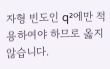자형 빈도인 q²에만 적용하여야 하므로 옳지 않습니다.